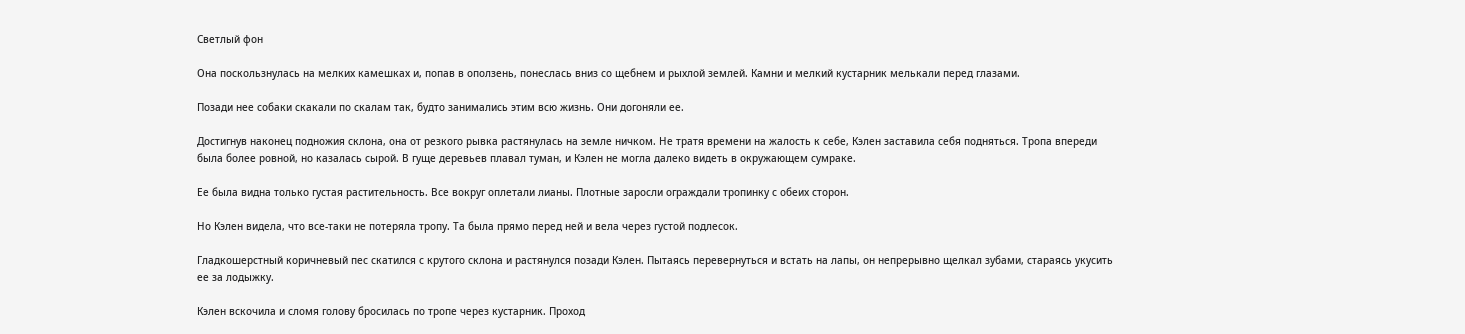Светлый фон

Она поскользнулась на мелких камешках и, попав в оползень, понеслась вниз со щебнем и рыхлой землей. Камни и мелкий кустарник мелькали перед глазами.

Позади нее собаки скакали по скалам так, будто занимались этим всю жизнь. Они догоняли ее.

Достигнув наконец подножия склона, она от резкого рывка растянулась на земле ничком. Не тратя времени на жалость к себе, Кэлен заставила себя подняться. Тропа впереди была более ровной, но казалась сырой. В гуще деревьев плавал туман, и Кэлен не могла далеко видеть в окружающем сумраке.

Ее была видна только густая растительность. Все вокруг оплетали лианы. Плотные заросли ограждали тропинку с обеих сторон.

Но Кэлен видела, что все-таки не потеряла тропу. Та была прямо перед ней и вела через густой подлесок.

Гладкошерстный коричневый пес скатился с крутого склона и растянулся позади Кэлен. Пытаясь перевернуться и встать на лапы, он непрерывно щелкал зубами, стараясь укусить ее за лодыжку.

Кэлен вскочила и сломя голову бросилась по тропе через кустарник. Проход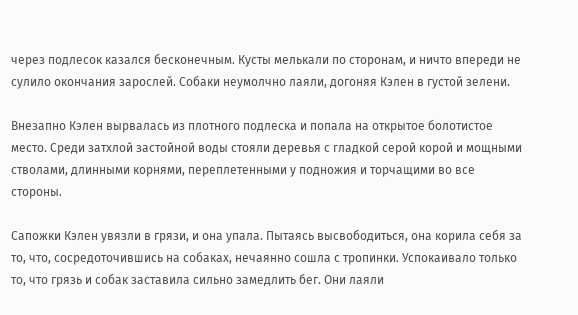через подлесок казался бесконечным. Кусты мелькали по сторонам, и ничто впереди не сулило окончания зарослей. Собаки неумолчно лаяли, догоняя Кэлен в густой зелени.

Внезапно Кэлен вырвалась из плотного подлеска и попала на открытое болотистое место. Среди затхлой застойной воды стояли деревья с гладкой серой корой и мощными стволами, длинными корнями, переплетенными у подножия и торчащими во все стороны.

Сапожки Кэлен увязли в грязи, и она упала. Пытаясь высвободиться, она корила себя за то, что, сосредоточившись на собаках, нечаянно сошла с тропинки. Успокаивало только то, что грязь и собак заставила сильно замедлить бег. Они лаяли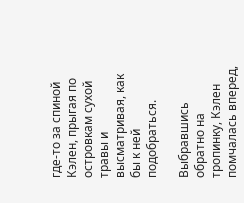где-то за спиной Кэлен, прыгая по островкам сухой травы и высматривая, как бы к ней подобраться.

Выбравшись обратно на тропинку, Кэлен помчалась вперед,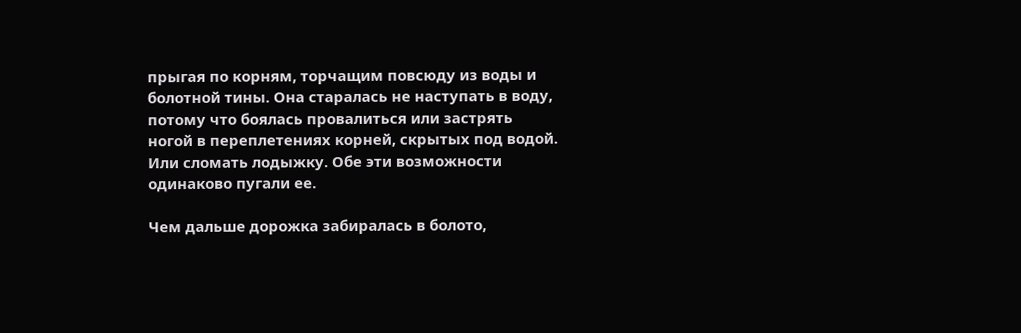прыгая по корням, торчащим повсюду из воды и болотной тины. Она старалась не наступать в воду, потому что боялась провалиться или застрять ногой в переплетениях корней, скрытых под водой. Или сломать лодыжку. Обе эти возможности одинаково пугали ее.

Чем дальше дорожка забиралась в болото,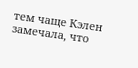тем чаще Кэлен замечала, что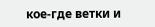кое-где ветки и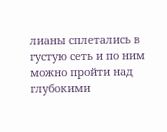лианы сплетались в густую сеть и по ним можно пройти над глубокими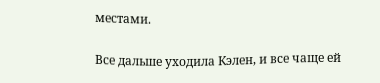местами.

Все дальше уходила Кэлен, и все чаще ей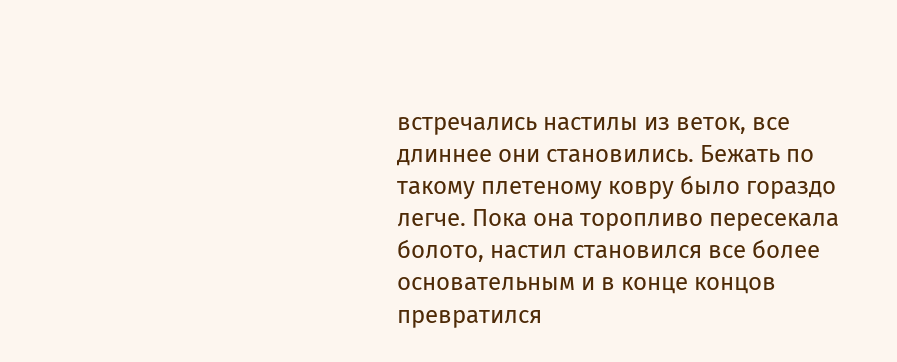встречались настилы из веток, все длиннее они становились. Бежать по такому плетеному ковру было гораздо легче. Пока она торопливо пересекала болото, настил становился все более основательным и в конце концов превратился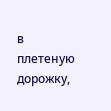в плетеную дорожку,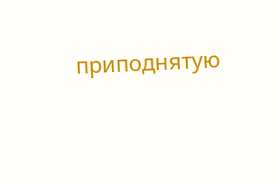приподнятую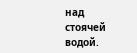над стоячей водой.